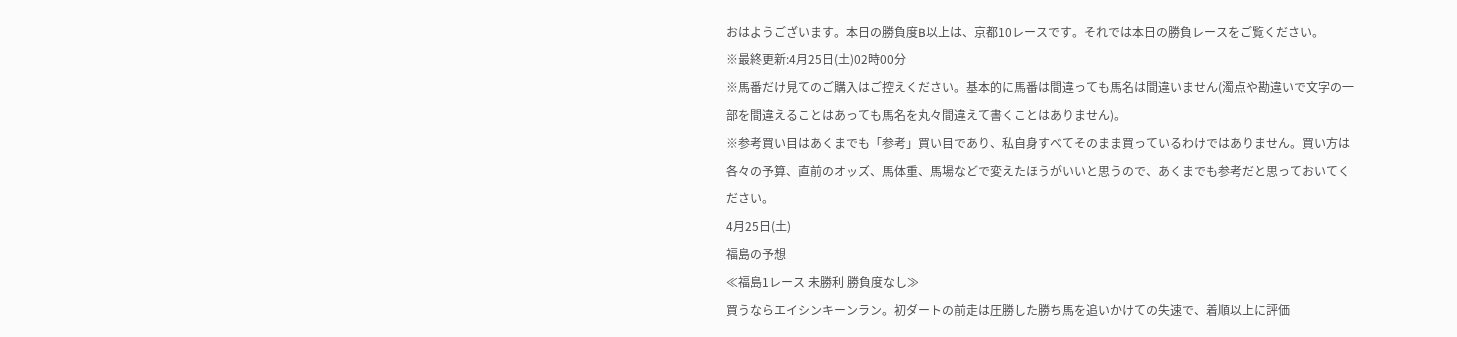おはようございます。本日の勝負度B以上は、京都10レースです。それでは本日の勝負レースをご覧ください。
※最終更新:4月25日(土)02時00分
※馬番だけ見てのご購入はご控えください。基本的に馬番は間違っても馬名は間違いません(濁点や勘違いで文字の一部を間違えることはあっても馬名を丸々間違えて書くことはありません)。
※参考買い目はあくまでも「参考」買い目であり、私自身すべてそのまま買っているわけではありません。買い方は各々の予算、直前のオッズ、馬体重、馬場などで変えたほうがいいと思うので、あくまでも参考だと思っておいてください。
4月25日(土)
福島の予想
≪福島1レース 未勝利 勝負度なし≫
買うならエイシンキーンラン。初ダートの前走は圧勝した勝ち馬を追いかけての失速で、着順以上に評価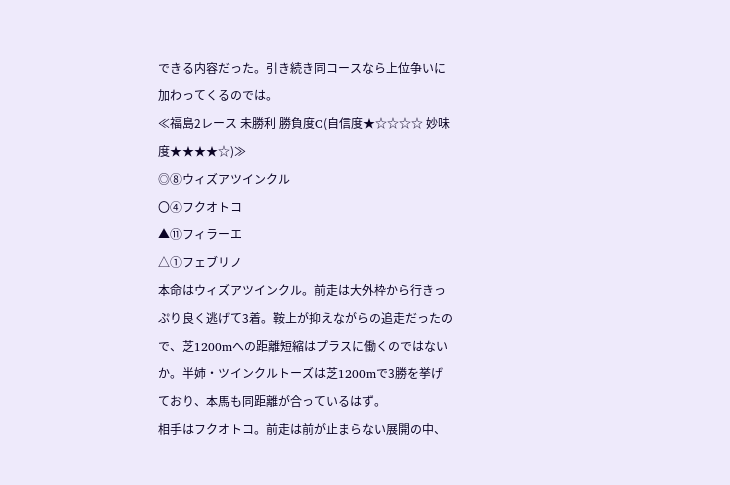できる内容だった。引き続き同コースなら上位争いに加わってくるのでは。
≪福島2レース 未勝利 勝負度C(自信度★☆☆☆☆ 妙味度★★★★☆)≫
◎⑧ウィズアツインクル
〇④フクオトコ
▲⑪フィラーエ
△①フェブリノ
本命はウィズアツインクル。前走は大外枠から行きっぷり良く逃げて3着。鞍上が抑えながらの追走だったので、芝1200mへの距離短縮はプラスに働くのではないか。半姉・ツインクルトーズは芝1200mで3勝を挙げており、本馬も同距離が合っているはず。
相手はフクオトコ。前走は前が止まらない展開の中、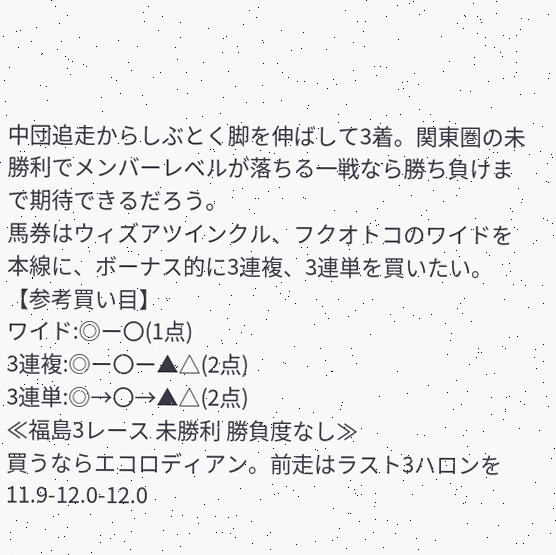中団追走からしぶとく脚を伸ばして3着。関東圏の未勝利でメンバーレベルが落ちる一戦なら勝ち負けまで期待できるだろう。
馬券はウィズアツインクル、フクオトコのワイドを本線に、ボーナス的に3連複、3連単を買いたい。
【参考買い目】
ワイド:◎ー〇(1点)
3連複:◎ー〇ー▲△(2点)
3連単:◎→〇→▲△(2点)
≪福島3レース 未勝利 勝負度なし≫
買うならエコロディアン。前走はラスト3ハロンを11.9-12.0-12.0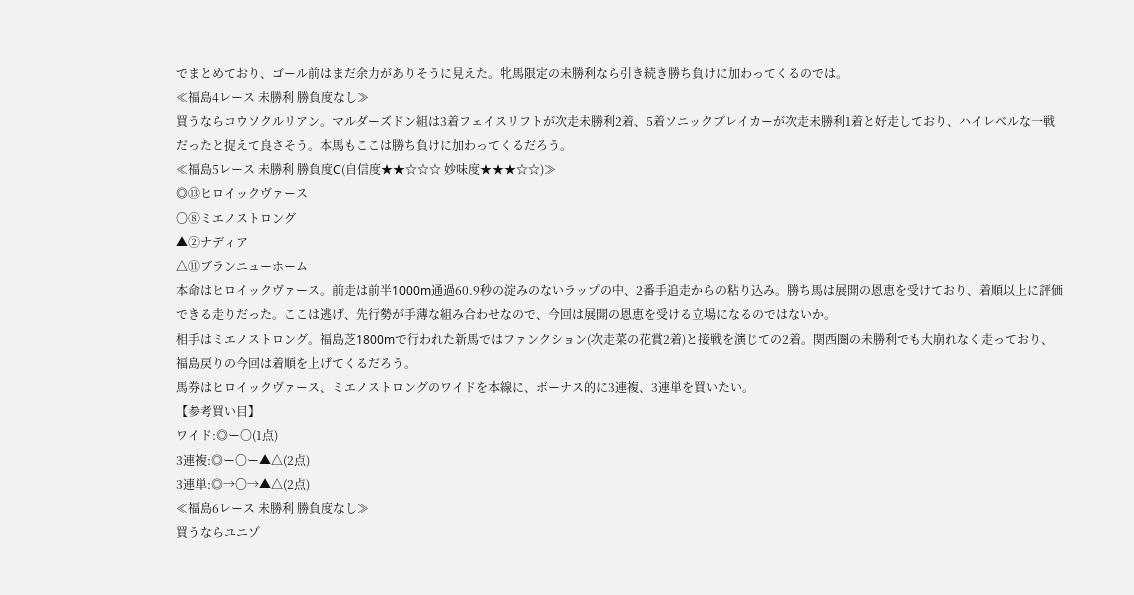でまとめており、ゴール前はまだ余力がありそうに見えた。牝馬限定の未勝利なら引き続き勝ち負けに加わってくるのでは。
≪福島4レース 未勝利 勝負度なし≫
買うならコウソクルリアン。マルダーズドン組は3着フェイスリフトが次走未勝利2着、5着ソニックブレイカーが次走未勝利1着と好走しており、ハイレベルな一戦だったと捉えて良さそう。本馬もここは勝ち負けに加わってくるだろう。
≪福島5レース 未勝利 勝負度C(自信度★★☆☆☆ 妙味度★★★☆☆)≫
◎⑬ヒロイックヴァース
〇⑧ミエノストロング
▲②ナディア
△⑪ブランニューホーム
本命はヒロイックヴァース。前走は前半1000m通過60.9秒の淀みのないラップの中、2番手追走からの粘り込み。勝ち馬は展開の恩恵を受けており、着順以上に評価できる走りだった。ここは逃げ、先行勢が手薄な組み合わせなので、今回は展開の恩恵を受ける立場になるのではないか。
相手はミエノストロング。福島芝1800mで行われた新馬ではファンクション(次走菜の花賞2着)と接戦を演じての2着。関西圏の未勝利でも大崩れなく走っており、福島戻りの今回は着順を上げてくるだろう。
馬券はヒロイックヴァース、ミエノストロングのワイドを本線に、ボーナス的に3連複、3連単を買いたい。
【参考買い目】
ワイド:◎ー〇(1点)
3連複:◎ー〇ー▲△(2点)
3連単:◎→〇→▲△(2点)
≪福島6レース 未勝利 勝負度なし≫
買うならユニゾ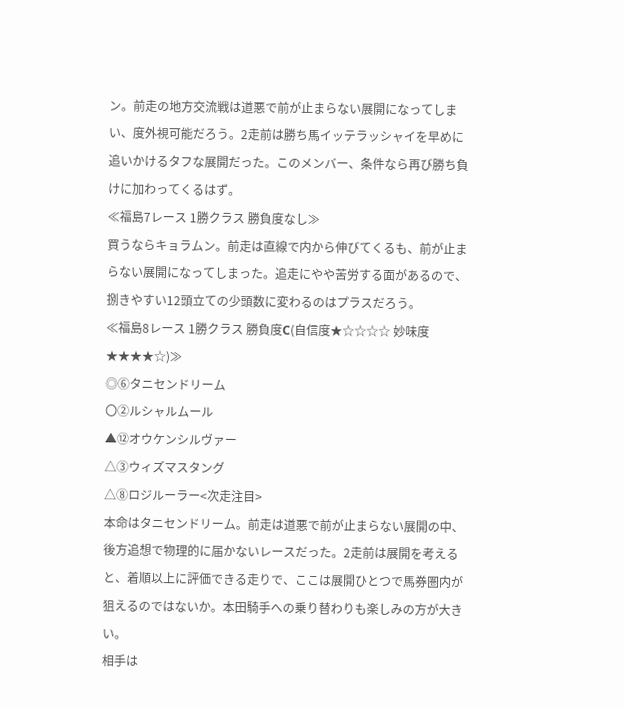ン。前走の地方交流戦は道悪で前が止まらない展開になってしまい、度外視可能だろう。2走前は勝ち馬イッテラッシャイを早めに追いかけるタフな展開だった。このメンバー、条件なら再び勝ち負けに加わってくるはず。
≪福島7レース 1勝クラス 勝負度なし≫
買うならキョラムン。前走は直線で内から伸びてくるも、前が止まらない展開になってしまった。追走にやや苦労する面があるので、捌きやすい12頭立ての少頭数に変わるのはプラスだろう。
≪福島8レース 1勝クラス 勝負度C(自信度★☆☆☆☆ 妙味度★★★★☆)≫
◎⑥タニセンドリーム
〇②ルシャルムール
▲⑫オウケンシルヴァー
△③ウィズマスタング
△⑧ロジルーラー<次走注目>
本命はタニセンドリーム。前走は道悪で前が止まらない展開の中、後方追想で物理的に届かないレースだった。2走前は展開を考えると、着順以上に評価できる走りで、ここは展開ひとつで馬券圏内が狙えるのではないか。本田騎手への乗り替わりも楽しみの方が大きい。
相手は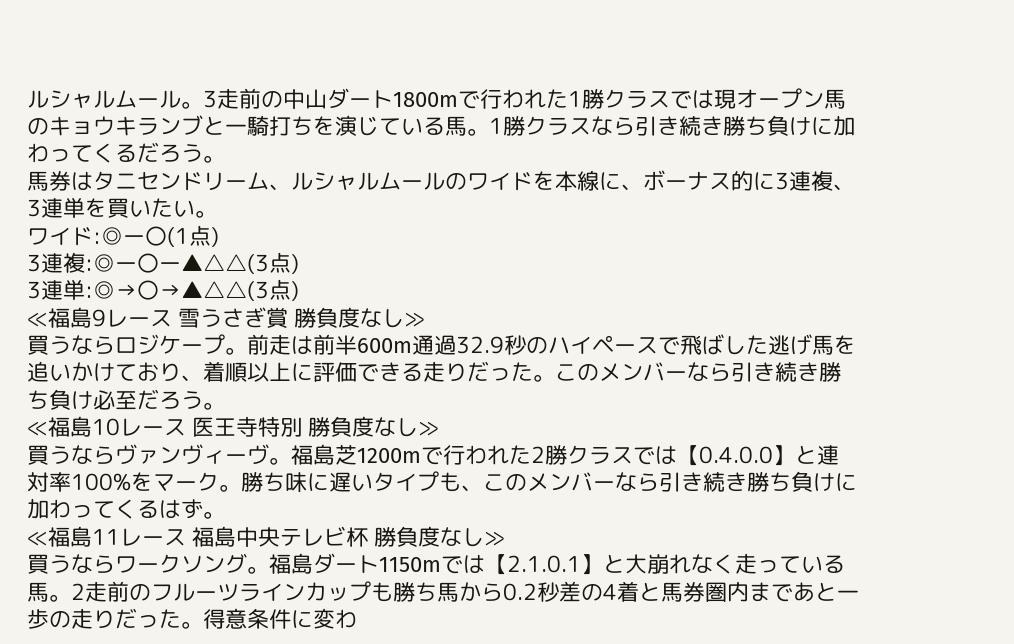ルシャルムール。3走前の中山ダート1800mで行われた1勝クラスでは現オープン馬のキョウキランブと一騎打ちを演じている馬。1勝クラスなら引き続き勝ち負けに加わってくるだろう。
馬券はタニセンドリーム、ルシャルムールのワイドを本線に、ボーナス的に3連複、3連単を買いたい。
ワイド:◎ー〇(1点)
3連複:◎ー〇ー▲△△(3点)
3連単:◎→〇→▲△△(3点)
≪福島9レース 雪うさぎ賞 勝負度なし≫
買うならロジケープ。前走は前半600m通過32.9秒のハイペースで飛ばした逃げ馬を追いかけており、着順以上に評価できる走りだった。このメンバーなら引き続き勝ち負け必至だろう。
≪福島10レース 医王寺特別 勝負度なし≫
買うならヴァンヴィーヴ。福島芝1200mで行われた2勝クラスでは【0.4.0.0】と連対率100%をマーク。勝ち味に遅いタイプも、このメンバーなら引き続き勝ち負けに加わってくるはず。
≪福島11レース 福島中央テレビ杯 勝負度なし≫
買うならワークソング。福島ダート1150mでは【2.1.0.1】と大崩れなく走っている馬。2走前のフルーツラインカップも勝ち馬から0.2秒差の4着と馬券圏内まであと一歩の走りだった。得意条件に変わ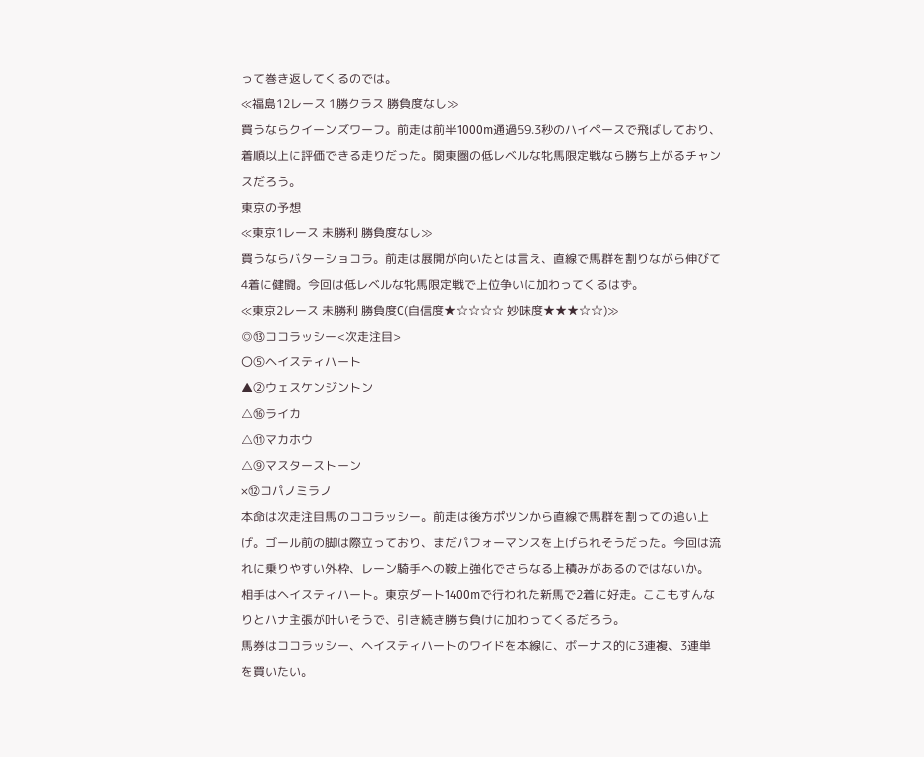って巻き返してくるのでは。
≪福島12レース 1勝クラス 勝負度なし≫
買うならクイーンズワーフ。前走は前半1000m通過59.3秒のハイペースで飛ばしており、着順以上に評価できる走りだった。関東圏の低レベルな牝馬限定戦なら勝ち上がるチャンスだろう。
東京の予想
≪東京1レース 未勝利 勝負度なし≫
買うならバターショコラ。前走は展開が向いたとは言え、直線で馬群を割りながら伸びて4着に健闘。今回は低レベルな牝馬限定戦で上位争いに加わってくるはず。
≪東京2レース 未勝利 勝負度C(自信度★☆☆☆☆ 妙味度★★★☆☆)≫
◎⑬ココラッシー<次走注目>
〇⑤ヘイスティハート
▲②ウェスケンジントン
△⑯ライカ
△⑪マカホウ
△⑨マスターストーン
×⑫コパノミラノ
本命は次走注目馬のココラッシー。前走は後方ポツンから直線で馬群を割っての追い上げ。ゴール前の脚は際立っており、まだパフォーマンスを上げられそうだった。今回は流れに乗りやすい外枠、レーン騎手への鞍上強化でさらなる上積みがあるのではないか。
相手はヘイスティハート。東京ダート1400mで行われた新馬で2着に好走。ここもすんなりとハナ主張が叶いそうで、引き続き勝ち負けに加わってくるだろう。
馬券はココラッシー、ヘイスティハートのワイドを本線に、ボーナス的に3連複、3連単を買いたい。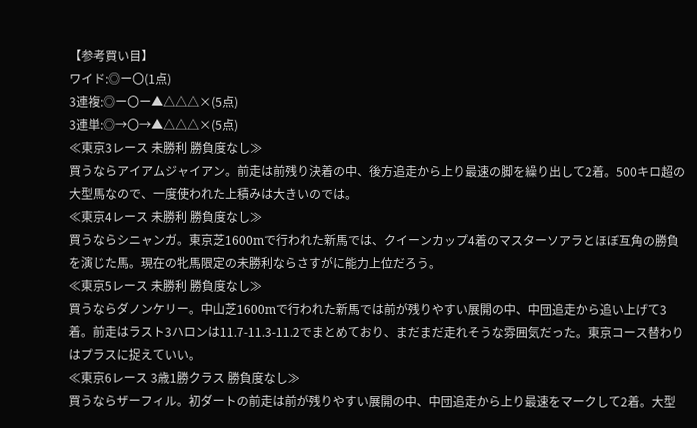【参考買い目】
ワイド:◎ー〇(1点)
3連複:◎ー〇ー▲△△△×(5点)
3連単:◎→〇→▲△△△×(5点)
≪東京3レース 未勝利 勝負度なし≫
買うならアイアムジャイアン。前走は前残り決着の中、後方追走から上り最速の脚を繰り出して2着。500キロ超の大型馬なので、一度使われた上積みは大きいのでは。
≪東京4レース 未勝利 勝負度なし≫
買うならシニャンガ。東京芝1600mで行われた新馬では、クイーンカップ4着のマスターソアラとほぼ互角の勝負を演じた馬。現在の牝馬限定の未勝利ならさすがに能力上位だろう。
≪東京5レース 未勝利 勝負度なし≫
買うならダノンケリー。中山芝1600mで行われた新馬では前が残りやすい展開の中、中団追走から追い上げて3着。前走はラスト3ハロンは11.7-11.3-11.2でまとめており、まだまだ走れそうな雰囲気だった。東京コース替わりはプラスに捉えていい。
≪東京6レース 3歳1勝クラス 勝負度なし≫
買うならザーフィル。初ダートの前走は前が残りやすい展開の中、中団追走から上り最速をマークして2着。大型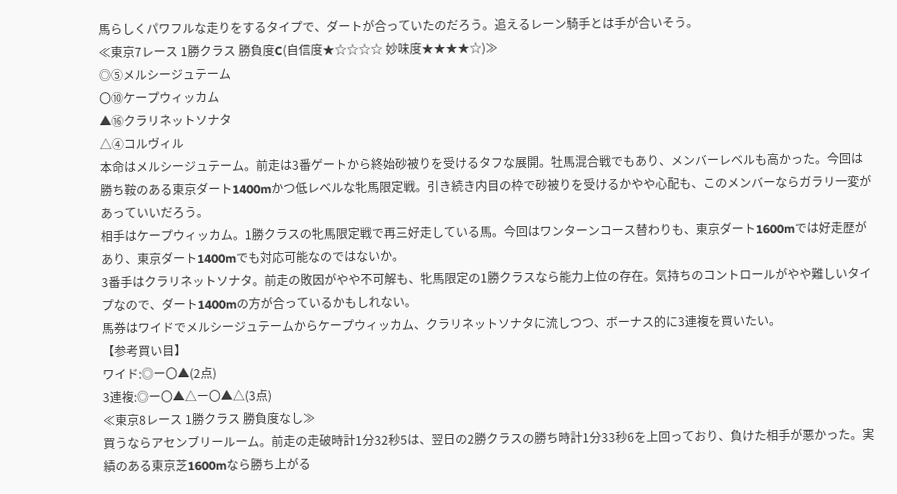馬らしくパワフルな走りをするタイプで、ダートが合っていたのだろう。追えるレーン騎手とは手が合いそう。
≪東京7レース 1勝クラス 勝負度C(自信度★☆☆☆☆ 妙味度★★★★☆)≫
◎⑤メルシージュテーム
〇⑩ケープウィッカム
▲⑯クラリネットソナタ
△④コルヴィル
本命はメルシージュテーム。前走は3番ゲートから終始砂被りを受けるタフな展開。牡馬混合戦でもあり、メンバーレベルも高かった。今回は勝ち鞍のある東京ダート1400mかつ低レベルな牝馬限定戦。引き続き内目の枠で砂被りを受けるかやや心配も、このメンバーならガラリ一変があっていいだろう。
相手はケープウィッカム。1勝クラスの牝馬限定戦で再三好走している馬。今回はワンターンコース替わりも、東京ダート1600mでは好走歴があり、東京ダート1400mでも対応可能なのではないか。
3番手はクラリネットソナタ。前走の敗因がやや不可解も、牝馬限定の1勝クラスなら能力上位の存在。気持ちのコントロールがやや難しいタイプなので、ダート1400mの方が合っているかもしれない。
馬券はワイドでメルシージュテームからケープウィッカム、クラリネットソナタに流しつつ、ボーナス的に3連複を買いたい。
【参考買い目】
ワイド:◎ー〇▲(2点)
3連複:◎ー〇▲△ー〇▲△(3点)
≪東京8レース 1勝クラス 勝負度なし≫
買うならアセンブリールーム。前走の走破時計1分32秒5は、翌日の2勝クラスの勝ち時計1分33秒6を上回っており、負けた相手が悪かった。実績のある東京芝1600mなら勝ち上がる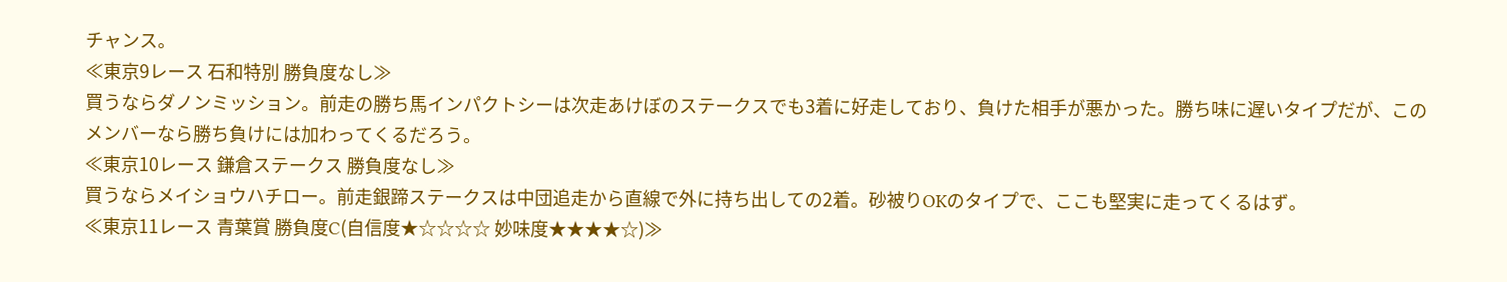チャンス。
≪東京9レース 石和特別 勝負度なし≫
買うならダノンミッション。前走の勝ち馬インパクトシーは次走あけぼのステークスでも3着に好走しており、負けた相手が悪かった。勝ち味に遅いタイプだが、このメンバーなら勝ち負けには加わってくるだろう。
≪東京10レース 鎌倉ステークス 勝負度なし≫
買うならメイショウハチロー。前走銀蹄ステークスは中団追走から直線で外に持ち出しての2着。砂被りOKのタイプで、ここも堅実に走ってくるはず。
≪東京11レース 青葉賞 勝負度C(自信度★☆☆☆☆ 妙味度★★★★☆)≫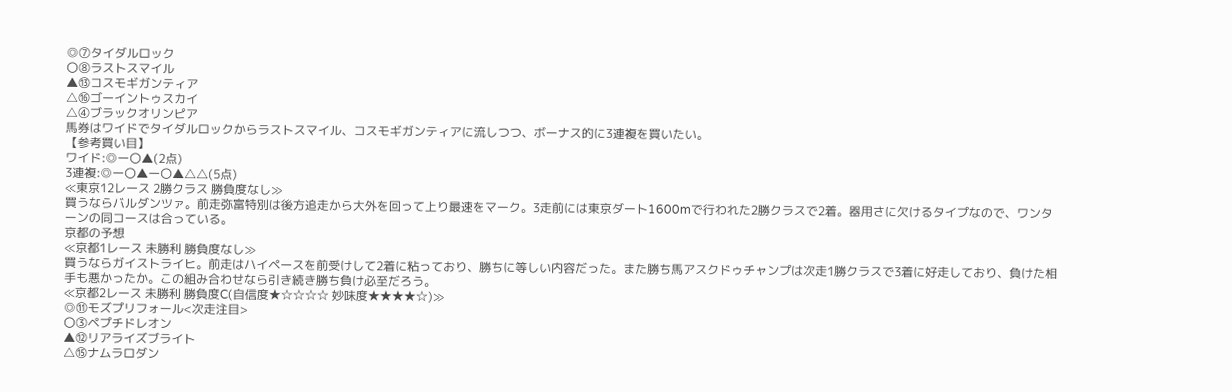◎⑦タイダルロック
〇⑧ラストスマイル
▲⑬コスモギガンティア
△⑯ゴーイントゥスカイ
△④ブラックオリンピア
馬券はワイドでタイダルロックからラストスマイル、コスモギガンティアに流しつつ、ボーナス的に3連複を買いたい。
【参考買い目】
ワイド:◎ー〇▲(2点)
3連複:◎ー〇▲ー〇▲△△(5点)
≪東京12レース 2勝クラス 勝負度なし≫
買うならバルダンツァ。前走弥富特別は後方追走から大外を回って上り最速をマーク。3走前には東京ダート1600mで行われた2勝クラスで2着。器用さに欠けるタイプなので、ワンターンの同コースは合っている。
京都の予想
≪京都1レース 未勝利 勝負度なし≫
買うならガイストライヒ。前走はハイペースを前受けして2着に粘っており、勝ちに等しい内容だった。また勝ち馬アスクドゥチャンプは次走1勝クラスで3着に好走しており、負けた相手も悪かったか。この組み合わせなら引き続き勝ち負け必至だろう。
≪京都2レース 未勝利 勝負度C(自信度★☆☆☆☆ 妙味度★★★★☆)≫
◎⑪モズプリフォール<次走注目>
〇③ペプチドレオン
▲⑫リアライズブライト
△⑮ナムラロダン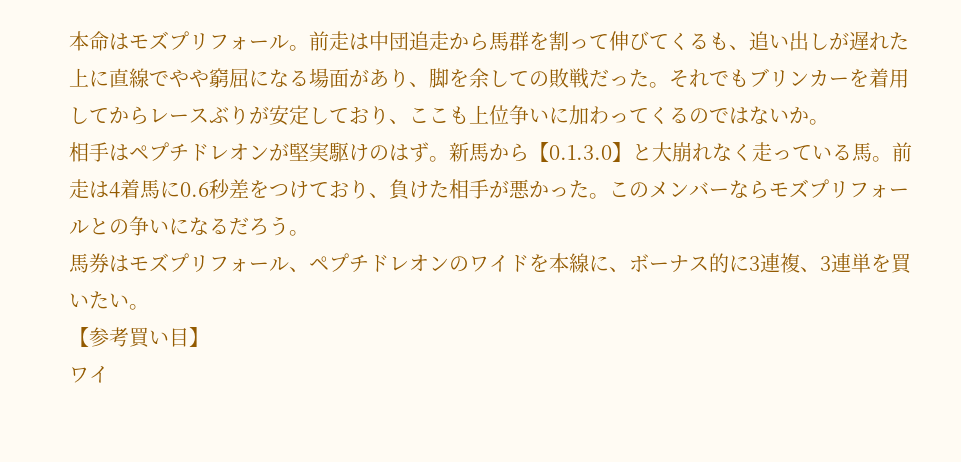本命はモズプリフォール。前走は中団追走から馬群を割って伸びてくるも、追い出しが遅れた上に直線でやや窮屈になる場面があり、脚を余しての敗戦だった。それでもブリンカーを着用してからレースぶりが安定しており、ここも上位争いに加わってくるのではないか。
相手はペプチドレオンが堅実駆けのはず。新馬から【0.1.3.0】と大崩れなく走っている馬。前走は4着馬に0.6秒差をつけており、負けた相手が悪かった。このメンバーならモズプリフォールとの争いになるだろう。
馬券はモズプリフォール、ペプチドレオンのワイドを本線に、ボーナス的に3連複、3連単を買いたい。
【参考買い目】
ワイ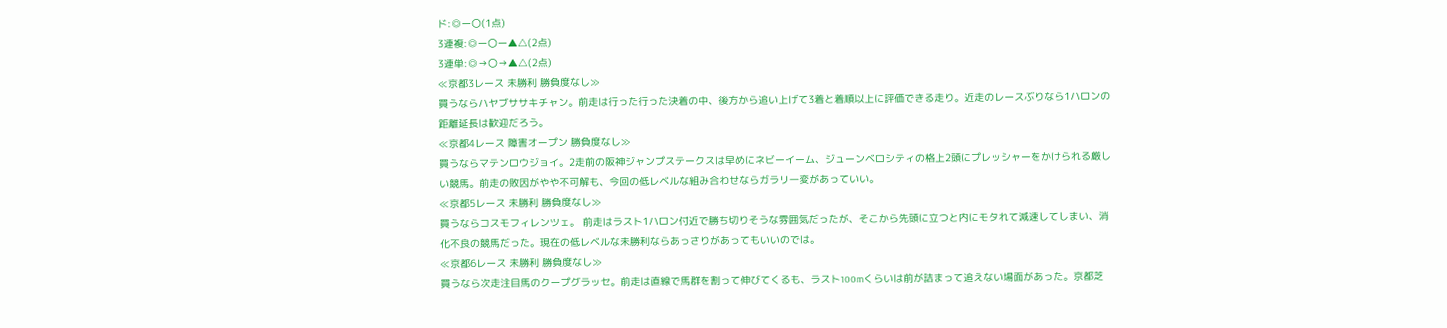ド:◎ー〇(1点)
3連複:◎ー〇ー▲△(2点)
3連単:◎→〇→▲△(2点)
≪京都3レース 未勝利 勝負度なし≫
買うならハヤブササキチャン。前走は行った行った決着の中、後方から追い上げて3着と着順以上に評価できる走り。近走のレースぶりなら1ハロンの距離延長は歓迎だろう。
≪京都4レース 障害オープン 勝負度なし≫
買うならマテンロウジョイ。2走前の阪神ジャンプステークスは早めにネビーイーム、ジューンベロシティの格上2頭にプレッシャーをかけられる厳しい競馬。前走の敗因がやや不可解も、今回の低レベルな組み合わせならガラリ一変があっていい。
≪京都5レース 未勝利 勝負度なし≫
買うならコスモフィレンツェ。 前走はラスト1ハロン付近で勝ち切りそうな雰囲気だったが、そこから先頭に立つと内にモタれて減速してしまい、消化不良の競馬だった。現在の低レベルな未勝利ならあっさりがあってもいいのでは。
≪京都6レース 未勝利 勝負度なし≫
買うなら次走注目馬のクープグラッセ。前走は直線で馬群を割って伸びてくるも、ラスト100mくらいは前が詰まって追えない場面があった。京都芝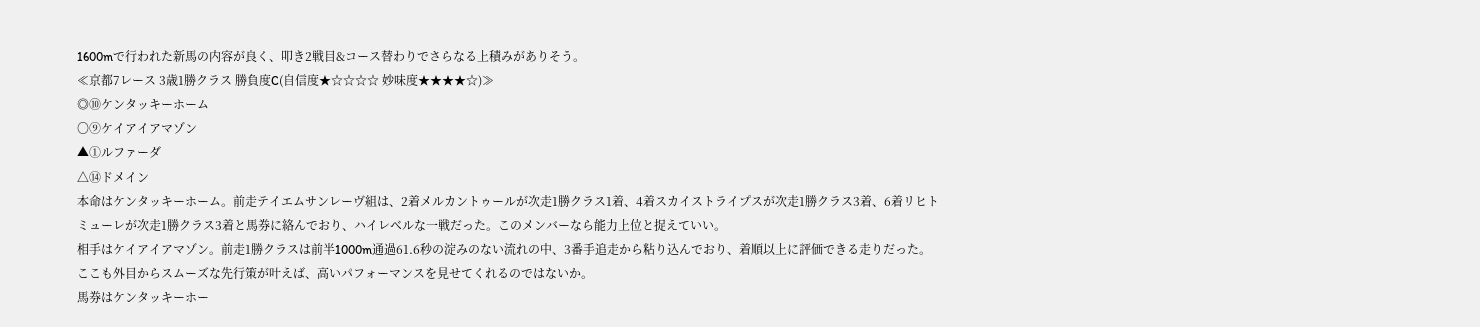1600mで行われた新馬の内容が良く、叩き2戦目&コース替わりでさらなる上積みがありそう。
≪京都7レース 3歳1勝クラス 勝負度C(自信度★☆☆☆☆ 妙味度★★★★☆)≫
◎⑩ケンタッキーホーム
〇⑨ケイアイアマゾン
▲①ルファーダ
△⑭ドメイン
本命はケンタッキーホーム。前走テイエムサンレーヴ組は、2着メルカントゥールが次走1勝クラス1着、4着スカイストライプスが次走1勝クラス3着、6着リヒトミューレが次走1勝クラス3着と馬券に絡んでおり、ハイレベルな一戦だった。このメンバーなら能力上位と捉えていい。
相手はケイアイアマゾン。前走1勝クラスは前半1000m通過61.6秒の淀みのない流れの中、3番手追走から粘り込んでおり、着順以上に評価できる走りだった。ここも外目からスムーズな先行策が叶えば、高いパフォーマンスを見せてくれるのではないか。
馬券はケンタッキーホー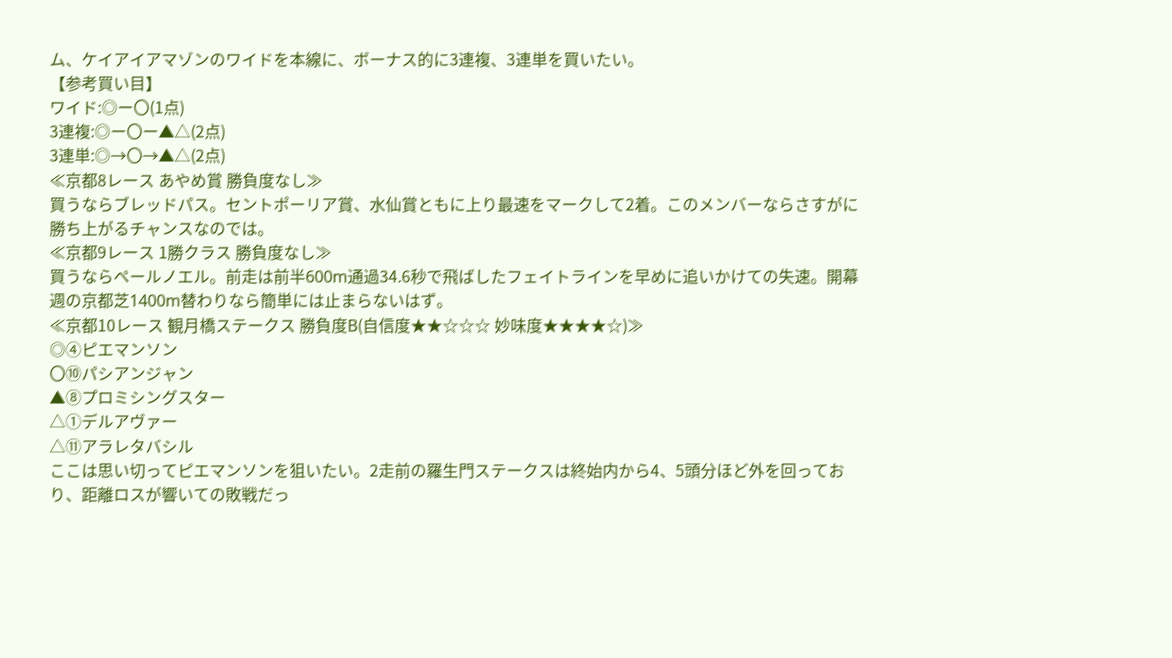ム、ケイアイアマゾンのワイドを本線に、ボーナス的に3連複、3連単を買いたい。
【参考買い目】
ワイド:◎ー〇(1点)
3連複:◎ー〇ー▲△(2点)
3連単:◎→〇→▲△(2点)
≪京都8レース あやめ賞 勝負度なし≫
買うならブレッドパス。セントポーリア賞、水仙賞ともに上り最速をマークして2着。このメンバーならさすがに勝ち上がるチャンスなのでは。
≪京都9レース 1勝クラス 勝負度なし≫
買うならペールノエル。前走は前半600m通過34.6秒で飛ばしたフェイトラインを早めに追いかけての失速。開幕週の京都芝1400m替わりなら簡単には止まらないはず。
≪京都10レース 観月橋ステークス 勝負度B(自信度★★☆☆☆ 妙味度★★★★☆)≫
◎④ピエマンソン
〇⑩パシアンジャン
▲⑧プロミシングスター
△①デルアヴァー
△⑪アラレタバシル
ここは思い切ってピエマンソンを狙いたい。2走前の羅生門ステークスは終始内から4、5頭分ほど外を回っており、距離ロスが響いての敗戦だっ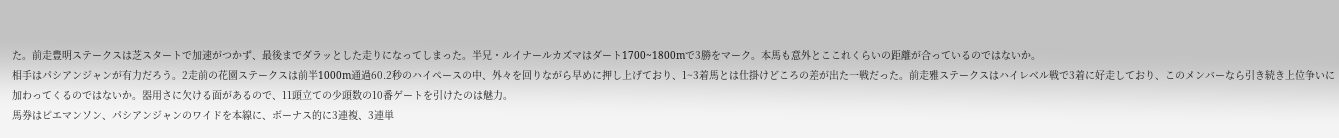た。前走豊明ステークスは芝スタートで加速がつかず、最後までダラッとした走りになってしまった。半兄・ルイナールカズマはダート1700~1800mで3勝をマーク。本馬も意外とここれくらいの距離が合っているのではないか。
相手はパシアンジャンが有力だろう。2走前の花園ステークスは前半1000m通過60.2秒のハイペースの中、外々を回りながら早めに押し上げており、1~3着馬とは仕掛けどころの差が出た一戦だった。前走雅ステークスはハイレベル戦で3着に好走しており、このメンバーなら引き続き上位争いに加わってくるのではないか。器用さに欠ける面があるので、11頭立ての少頭数の10番ゲートを引けたのは魅力。
馬券はピエマンソン、パシアンジャンのワイドを本線に、ボーナス的に3連複、3連単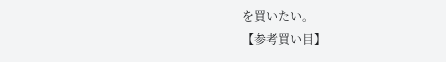を買いたい。
【参考買い目】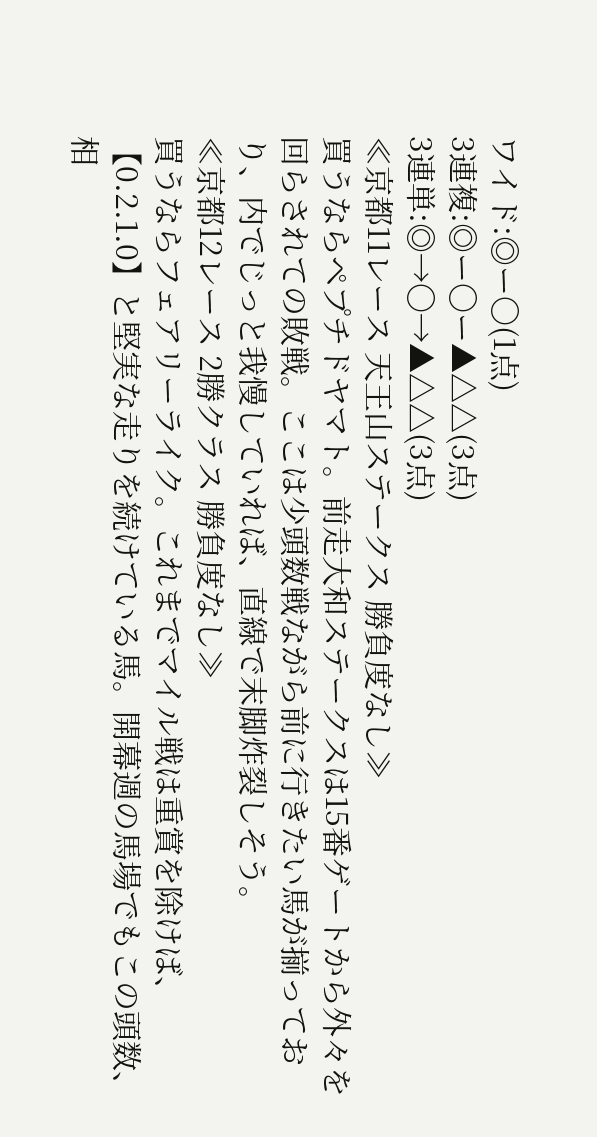ワイド:◎ー〇(1点)
3連複:◎ー〇ー▲△△(3点)
3連単:◎→〇→▲△△(3点)
≪京都11レース 天王山ステークス 勝負度なし≫
買うならペプチドヤマト。前走大和ステークスは15番ゲートから外々を回らされての敗戦。ここは少頭数戦ながら前に行きたい馬が揃っており、内でじっと我慢していれば、直線で末脚炸裂しそう。
≪京都12レース 2勝クラス 勝負度なし≫
買うならフェアリーライク。これまでマイル戦は重賞を除けば、【0.2.1.0】と堅実な走りを続けている馬。開幕週の馬場でもこの頭数、相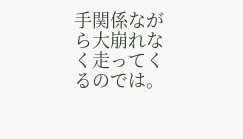手関係ながら大崩れなく走ってくるのでは。